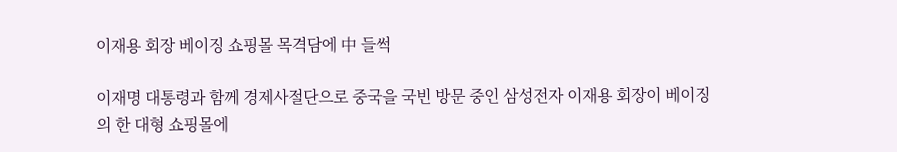이재용 회장 베이징 쇼핑몰 목격담에 中 들썩

이재명 대통령과 함께 경제사절단으로 중국을 국빈 방문 중인 삼성전자 이재용 회장이 베이징의 한 대형 쇼핑몰에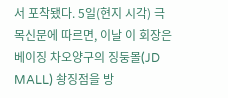서 포착됐다. 5일(현지 시각) 극목신문에 따르면, 이날 이 회장은 베이징 차오양구의 징둥몰(JD MALL) 솽징점을 방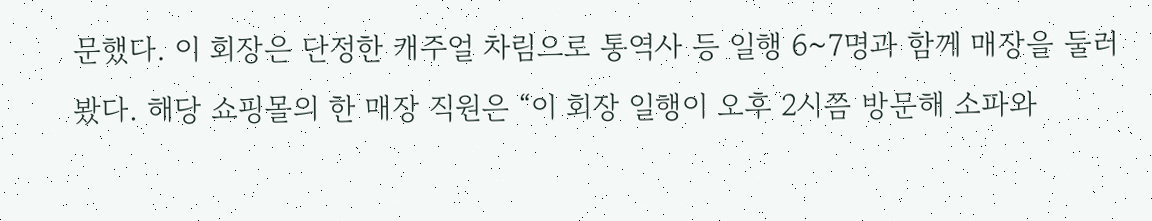문했다. 이 회장은 단정한 캐주얼 차림으로 통역사 등 일행 6~7명과 함께 매장을 둘러봤다. 해당 쇼핑몰의 한 매장 직원은 “이 회장 일행이 오후 2시쯤 방문해 소파와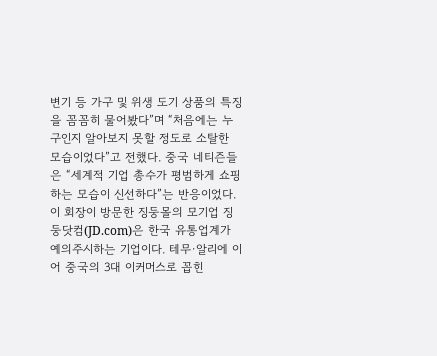변기 등 가구 및 위생 도기 상품의 특징을 꼼꼼히 물어봤다”며 “처음에는 누구인지 알아보지 못할 정도로 소탈한 모습이었다”고 전했다. 중국 네티즌들은 “세계적 기업 총수가 평범하게 쇼핑하는 모습이 신선하다”는 반응이었다. 이 회장이 방문한 징둥몰의 모기업 징둥닷컴(JD.com)은 한국 유통업계가 예의주시하는 기업이다. 테무·알리에 이어 중국의 3대 이커머스로 꼽힌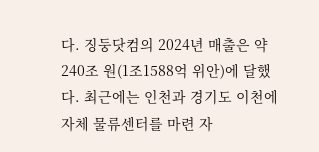다. 징둥닷컴의 2024년 매출은 약 240조 원(1조1588억 위안)에 달했다. 최근에는 인천과 경기도 이천에 자체 물류센터를 마련 자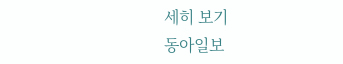세히 보기
동아일보